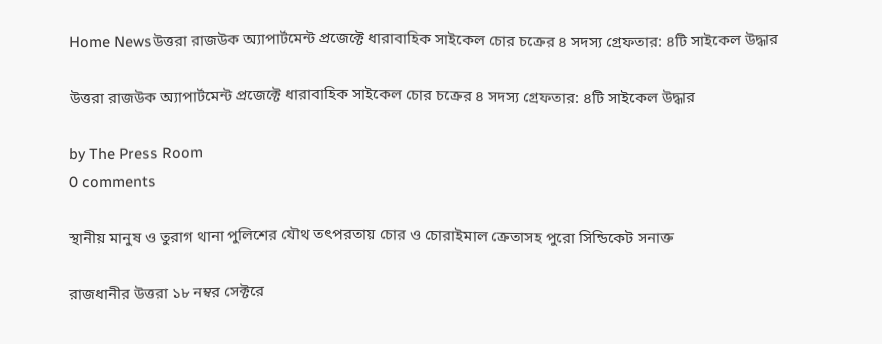Home Newsউত্তরা রাজউক অ্যাপার্টমেন্ট প্রজেক্টে ধারাবাহিক সাইকেল চোর চক্রের ৪ সদস্য গ্রেফতার: ৪টি সাইকেল উদ্ধার

উত্তরা রাজউক অ্যাপার্টমেন্ট প্রজেক্টে ধারাবাহিক সাইকেল চোর চক্রের ৪ সদস্য গ্রেফতার: ৪টি সাইকেল উদ্ধার

by The Press Room
0 comments

স্থানীয় মানুষ ও তুরাগ থানা পুলিশের যৌথ তৎপরতায় চোর ও চোরাইমাল ক্রেতাসহ পুরো সিন্ডিকেট সনাক্ত

রাজধানীর উত্তরা ১৮ নম্বর সেক্টরে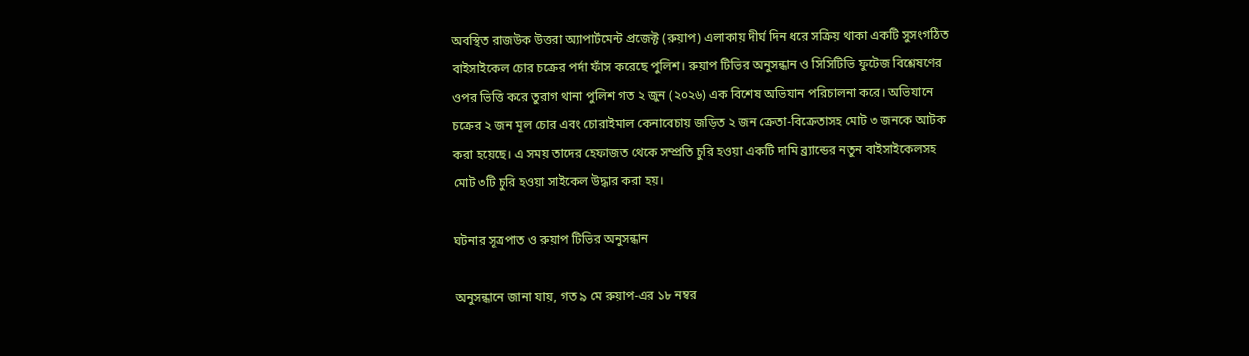অবস্থিত রাজউক উত্তরা অ্যাপার্টমেন্ট প্রজেক্ট (রুয়াপ) এলাকায় দীর্ঘ দিন ধরে সক্রিয় থাকা একটি সুসংগঠিত বাইসাইকেল চোর চক্রের পর্দা ফাঁস করেছে পুলিশ। রুয়াপ টিভির অনুসন্ধান ও সিসিটিভি ফুটেজ বিশ্লেষণের ওপর ভিত্তি করে তুরাগ থানা পুলিশ গত ২ জুন (২০২৬) এক বিশেষ অভিযান পরিচালনা করে। অভিযানে চক্রের ২ জন মূল চোর এবং চোরাইমাল কেনাবেচায় জড়িত ২ জন ক্রেতা-বিক্রেতাসহ মোট ৩ জনকে আটক করা হয়েছে। এ সময় তাদের হেফাজত থেকে সম্প্রতি চুরি হওয়া একটি দামি ব্র্যান্ডের নতুন বাইসাইকেলসহ মোট ৩টি চুরি হওয়া সাইকেল উদ্ধার করা হয়।

ঘটনার সূত্রপাত ও রুয়াপ টিভির অনুসন্ধান

অনুসন্ধানে জানা যায়, গত ৯ মে রুয়াপ-এর ১৮ নম্বর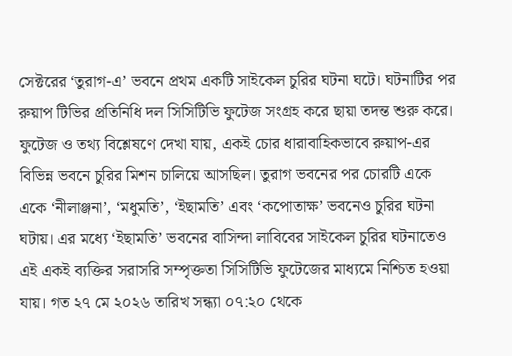সেক্টরের ‘তুরাগ-এ’ ভবনে প্রথম একটি সাইকেল চুরির ঘটনা ঘটে। ঘটনাটির পর রুয়াপ টিভির প্রতিনিধি দল সিসিটিভি ফুটেজ সংগ্রহ করে ছায়া তদন্ত শুরু করে। ফুটেজ ও তথ্য বিশ্লেষণে দেখা যায়, একই চোর ধারাবাহিকভাবে রুয়াপ-এর বিভিন্ন ভবনে চুরির মিশন চালিয়ে আসছিল। তুরাগ ভবনের পর চোরটি একে একে ‘নীলাঞ্জনা’, ‘মধুমতি’, ‘ইছামতি’ এবং ‘কপোতাক্ষ’ ভবনেও চুরির ঘটনা ঘটায়। এর মধ্যে ‘ইছামতি’ ভবনের বাসিন্দা লাবিবের সাইকেল চুরির ঘটনাতেও এই একই ব্যক্তির সরাসরি সম্পৃক্ততা সিসিটিভি ফুটেজের মাধ্যমে নিশ্চিত হওয়া যায়। গত ২৭ মে ২০২৬ তারিখ সন্ধ্যা ০৭:২০ থেকে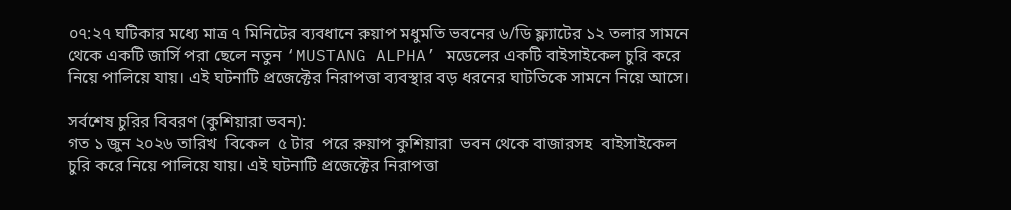০৭:২৭ ঘটিকার মধ্যে মাত্র ৭ মিনিটের ব্যবধানে রুয়াপ মধুমতি ভবনের ৬/ডি ফ্ল্যাটের ১২ তলার সামনে থেকে একটি জার্সি পরা ছেলে নতুন ‘MUSTANG ALPHA’ মডেলের একটি বাইসাইকেল চুরি করে নিয়ে পালিয়ে যায়। এই ঘটনাটি প্রজেক্টের নিরাপত্তা ব্যবস্থার বড় ধরনের ঘাটতিকে সামনে নিয়ে আসে।

সর্বশেষ চুরির বিবরণ (কুশিয়ারা ভবন):
গত ১ জুন ২০২৬ তারিখ  বিকেল  ৫ টার  পরে রুয়াপ কুশিয়ারা  ভবন থেকে বাজারসহ  বাইসাইকেল চুরি করে নিয়ে পালিয়ে যায়। এই ঘটনাটি প্রজেক্টের নিরাপত্তা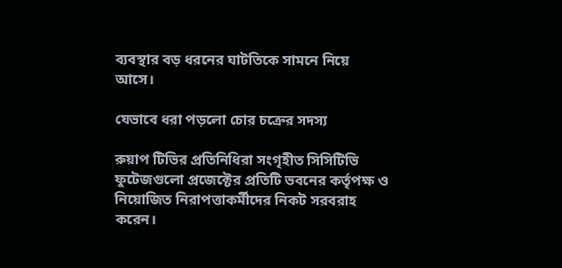ব্যবস্থার বড় ধরনের ঘাটতিকে সামনে নিয়ে আসে।

যেভাবে ধরা পড়লো চোর চক্রের সদস্য

রুয়াপ টিভির প্রতিনিধিরা সংগৃহীত সিসিটিভি ফুটেজগুলো প্রজেক্টের প্রতিটি ভবনের কর্তৃপক্ষ ও নিয়োজিত নিরাপত্তাকর্মীদের নিকট সরবরাহ করেন।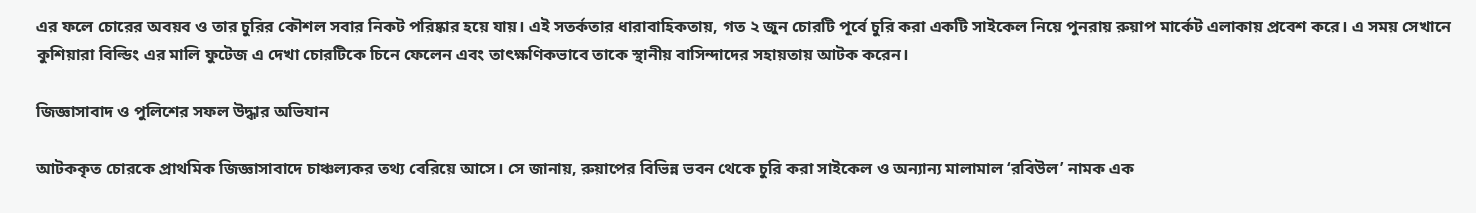এর ফলে চোরের অবয়ব ও তার চুরির কৌশল সবার নিকট পরিষ্কার হয়ে যায়। এই সতর্কতার ধারাবাহিকতায়, গত ২ জুন চোরটি পূর্বে চুরি করা একটি সাইকেল নিয়ে পুনরায় রুয়াপ মার্কেট এলাকায় প্রবেশ করে। এ সময় সেখানে কুশিয়ারা বিল্ডিং এর মালি ফুটেজ এ দেখা চোরটিকে চিনে ফেলেন এবং তাৎক্ষণিকভাবে তাকে স্থানীয় বাসিন্দাদের সহায়তায় আটক করেন।

জিজ্ঞাসাবাদ ও পুলিশের সফল উদ্ধার অভিযান

আটককৃত চোরকে প্রাথমিক জিজ্ঞাসাবাদে চাঞ্চল্যকর তথ্য বেরিয়ে আসে। সে জানায়, রুয়াপের বিভিন্ন ভবন থেকে চুরি করা সাইকেল ও অন্যান্য মালামাল ‘রবিউল’ নামক এক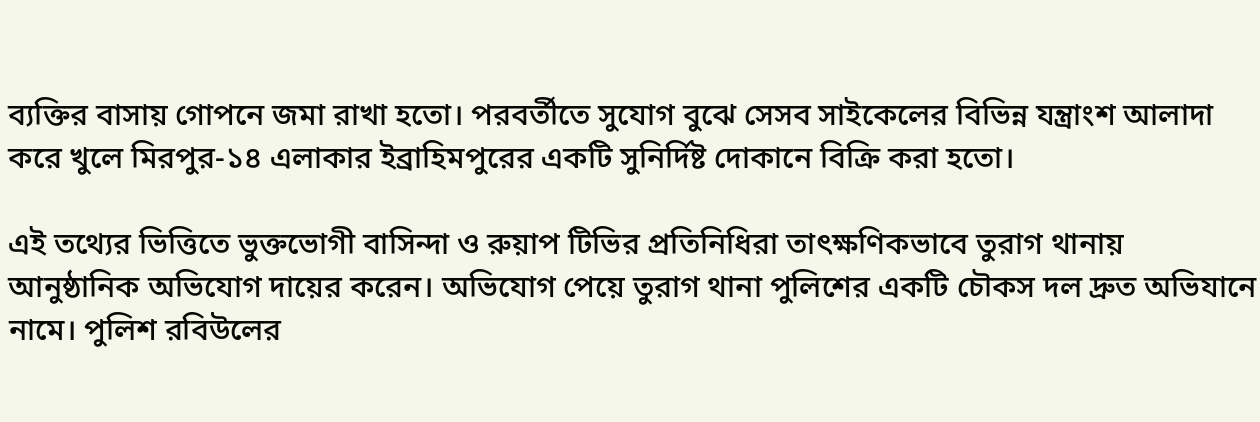ব্যক্তির বাসায় গোপনে জমা রাখা হতো। পরবর্তীতে সুযোগ বুঝে সেসব সাইকেলের বিভিন্ন যন্ত্রাংশ আলাদা করে খুলে মিরপুর-১৪ এলাকার ইব্রাহিমপুরের একটি সুনির্দিষ্ট দোকানে বিক্রি করা হতো।

এই তথ্যের ভিত্তিতে ভুক্তভোগী বাসিন্দা ও রুয়াপ টিভির প্রতিনিধিরা তাৎক্ষণিকভাবে তুরাগ থানায় আনুষ্ঠানিক অভিযোগ দায়ের করেন। অভিযোগ পেয়ে তুরাগ থানা পুলিশের একটি চৌকস দল দ্রুত অভিযানে নামে। পুলিশ রবিউলের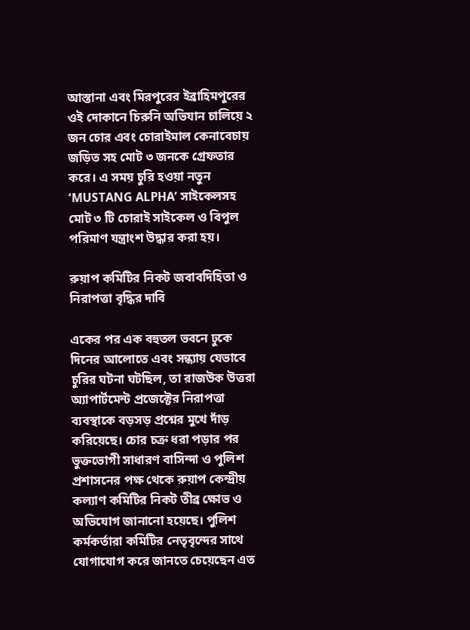আস্তানা এবং মিরপুরের ইব্রাহিমপুরের ওই দোকানে চিরুনি অভিযান চালিয়ে ২ জন চোর এবং চোরাইমাল কেনাবেচায় জড়িত সহ মোট ৩ জনকে গ্রেফতার করে। এ সময় চুরি হওয়া নতুন ‘MUSTANG ALPHA’ সাইকেলসহ মোট ৩ টি চোরাই সাইকেল ও বিপুল পরিমাণ যন্ত্রাংশ উদ্ধার করা হয়।

রুয়াপ কমিটির নিকট জবাবদিহিতা ও নিরাপত্তা বৃদ্ধির দাবি

একের পর এক বহুতল ভবনে ঢুকে দিনের আলোতে এবং সন্ধ্যায় যেভাবে চুরির ঘটনা ঘটছিল, তা রাজউক উত্তরা অ্যাপার্টমেন্ট প্রজেক্টের নিরাপত্তা ব্যবস্থাকে বড়সড় প্রশ্নের মুখে দাঁড় করিয়েছে। চোর চক্র ধরা পড়ার পর ভুক্তভোগী সাধারণ বাসিন্দা ও পুলিশ প্রশাসনের পক্ষ থেকে রুয়াপ কেন্দ্রীয় কল্যাণ কমিটির নিকট তীব্র ক্ষোভ ও অভিযোগ জানানো হয়েছে। পুলিশ কর্মকর্তারা কমিটির নেতৃবৃন্দের সাথে যোগাযোগ করে জানতে চেয়েছেন এত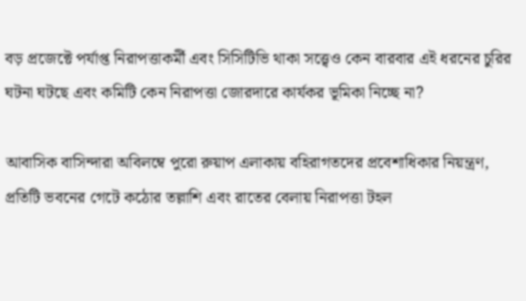বড় প্রজেক্টে পর্যাপ্ত নিরাপত্তাকর্মী এবং সিসিটিভি থাকা সত্ত্বেও কেন বারবার এই ধরনের চুরির ঘটনা ঘটছে এবং কমিটি কেন নিরাপত্তা জোরদারে কার্যকর ভূমিকা নিচ্ছে না?

আবাসিক বাসিন্দারা অবিলম্বে পুরো রুয়াপ এলাকায় বহিরাগতদের প্রবেশাধিকার নিয়ন্ত্রণ, প্রতিটি ভবনের গেটে কঠোর তল্লাশি এবং রাতের বেলায় নিরাপত্তা টহল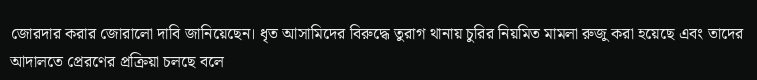জোরদার করার জোরালো দাবি জানিয়েছেন। ধৃত আসামিদের বিরুদ্ধে তুরাগ থানায় চুরির নিয়মিত মামলা রুজু করা হয়েছে এবং তাদের আদালতে প্রেরণের প্রক্রিয়া চলছে বলে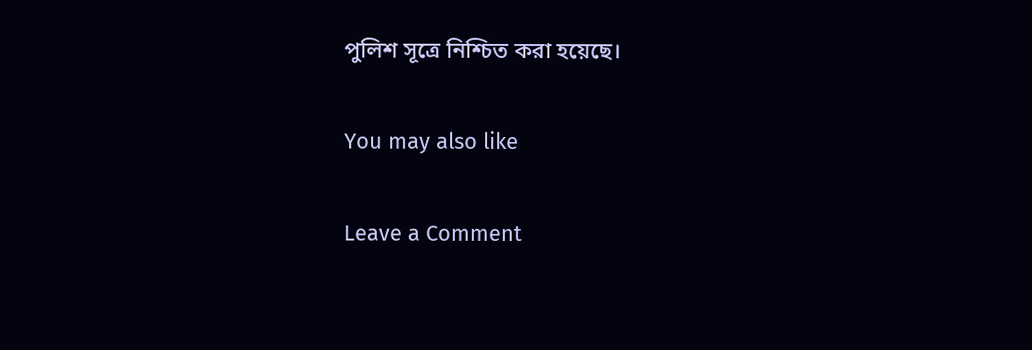পুলিশ সূত্রে নিশ্চিত করা হয়েছে।

You may also like

Leave a Comment